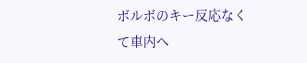ボルボのキー反応なくて車内へ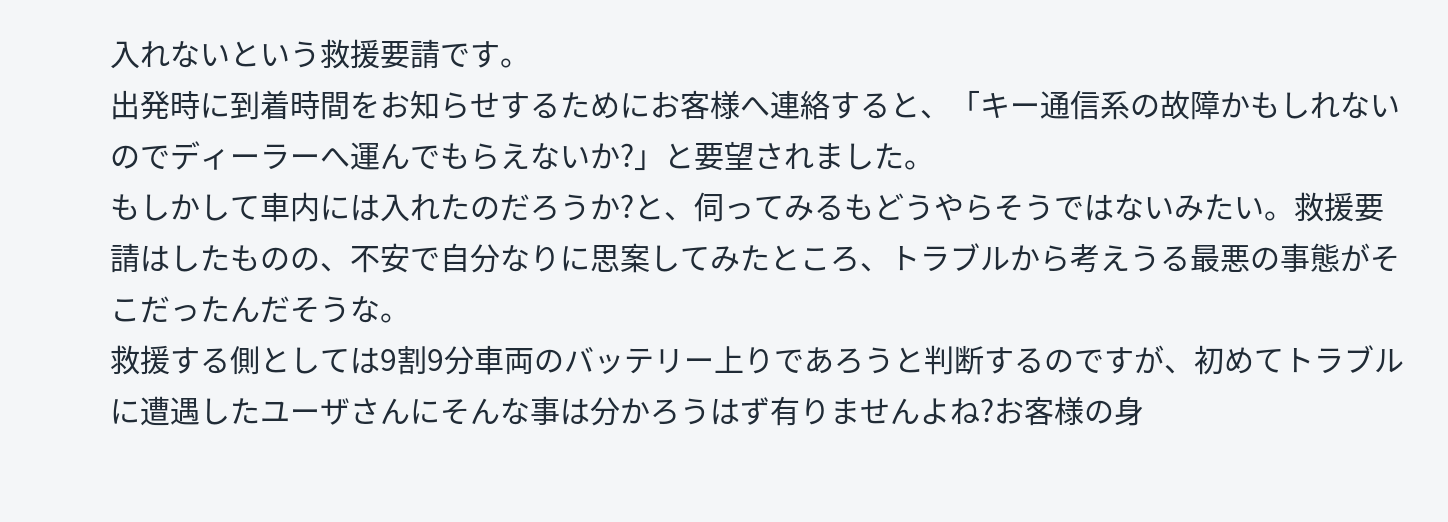入れないという救援要請です。
出発時に到着時間をお知らせするためにお客様へ連絡すると、「キー通信系の故障かもしれないのでディーラーへ運んでもらえないか?」と要望されました。
もしかして車内には入れたのだろうか?と、伺ってみるもどうやらそうではないみたい。救援要請はしたものの、不安で自分なりに思案してみたところ、トラブルから考えうる最悪の事態がそこだったんだそうな。
救援する側としては9割9分車両のバッテリー上りであろうと判断するのですが、初めてトラブルに遭遇したユーザさんにそんな事は分かろうはず有りませんよね?お客様の身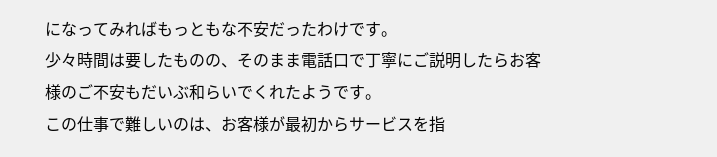になってみればもっともな不安だったわけです。
少々時間は要したものの、そのまま電話口で丁寧にご説明したらお客様のご不安もだいぶ和らいでくれたようです。
この仕事で難しいのは、お客様が最初からサービスを指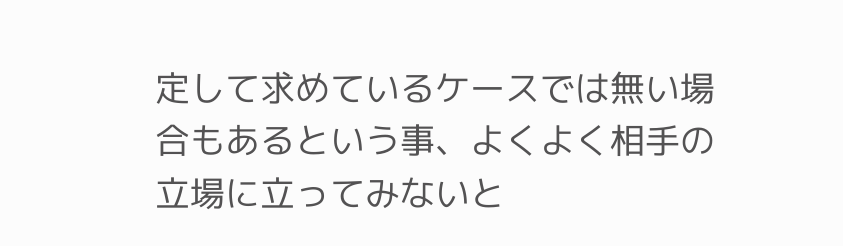定して求めているケースでは無い場合もあるという事、よくよく相手の立場に立ってみないと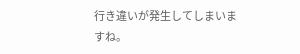行き違いが発生してしまいますね。